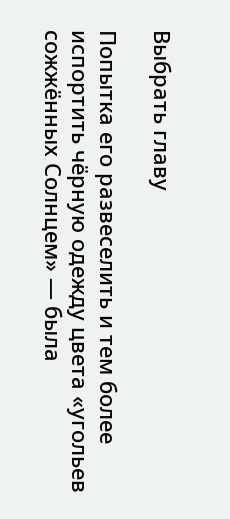Выбрать главу

Попытка его развеселить и тем более испортить чёрную одежду цвета «угольев сожжённых Солнцем» — была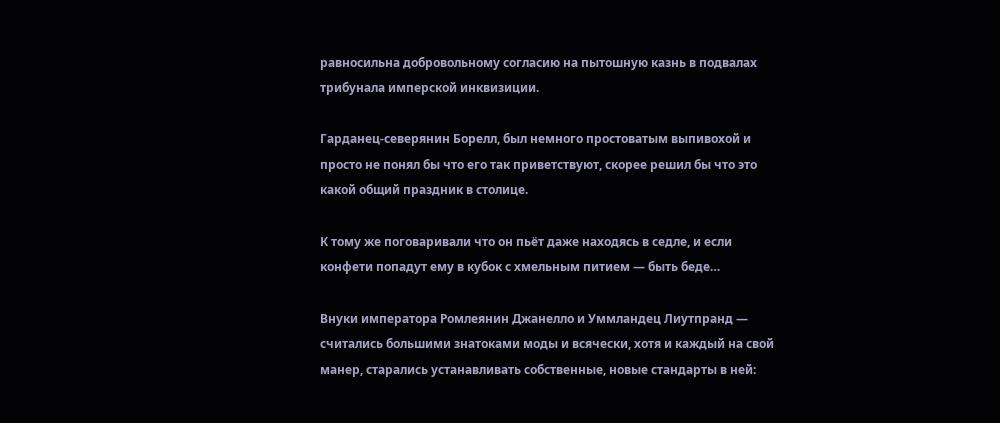равносильна добровольному согласию на пытошную казнь в подвалах трибунала имперской инквизиции.

Гарданец-северянин Борелл, был немного простоватым выпивохой и просто не понял бы что его так приветствуют, скорее решил бы что это какой общий праздник в столице.

К тому же поговаривали что он пьёт даже находясь в седле, и если конфети попадут ему в кубок с хмельным питием — быть беде…

Внуки императора Ромлеянин Джанелло и Уммландец Лиутпранд — считались большими знатоками моды и всячески, хотя и каждый на свой манер, старались устанавливать собственные, новые стандарты в ней: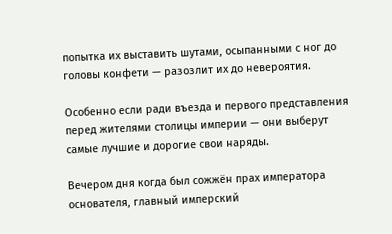попытка их выставить шутами, осыпанными с ног до головы конфети — разозлит их до невероятия.

Особенно если ради въезда и первого представления перед жителями столицы империи — они выберут самые лучшие и дорогие свои наряды.

Вечером дня когда был сожжён прах императора основателя, главный имперский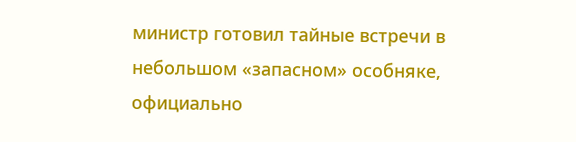министр готовил тайные встречи в небольшом «запасном» особняке, официально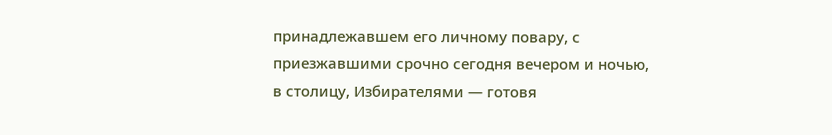принадлежавшем его личному повару, с приезжавшими срочно сегодня вечером и ночью, в столицу, Избирателями — готовя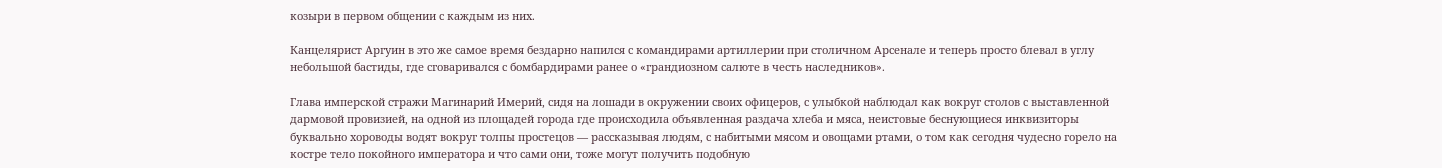козыри в первом общении с каждым из них.

Канцелярист Аргуин в это же самое время бездарно напился с командирами артиллерии при столичном Арсенале и теперь просто блевал в углу небольшой бастиды, где сговаривался с бомбардирами ранее о «грандиозном салюте в честь наследников».

Глава имперской стражи Магинарий Имерий, сидя на лошади в окружении своих офицеров, с улыбкой наблюдал как вокруг столов с выставленной дармовой провизией, на одной из площадей города где происходила объявленная раздача хлеба и мяса, неистовые беснующиеся инквизиторы буквально хороводы водят вокруг толпы простецов — рассказывая людям, с набитыми мясом и овощами ртами, о том как сегодня чудесно горело на костре тело покойного императора и что сами они, тоже могут получить подобную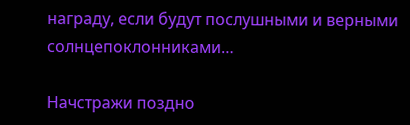награду, если будут послушными и верными солнцепоклонниками…

Начстражи поздно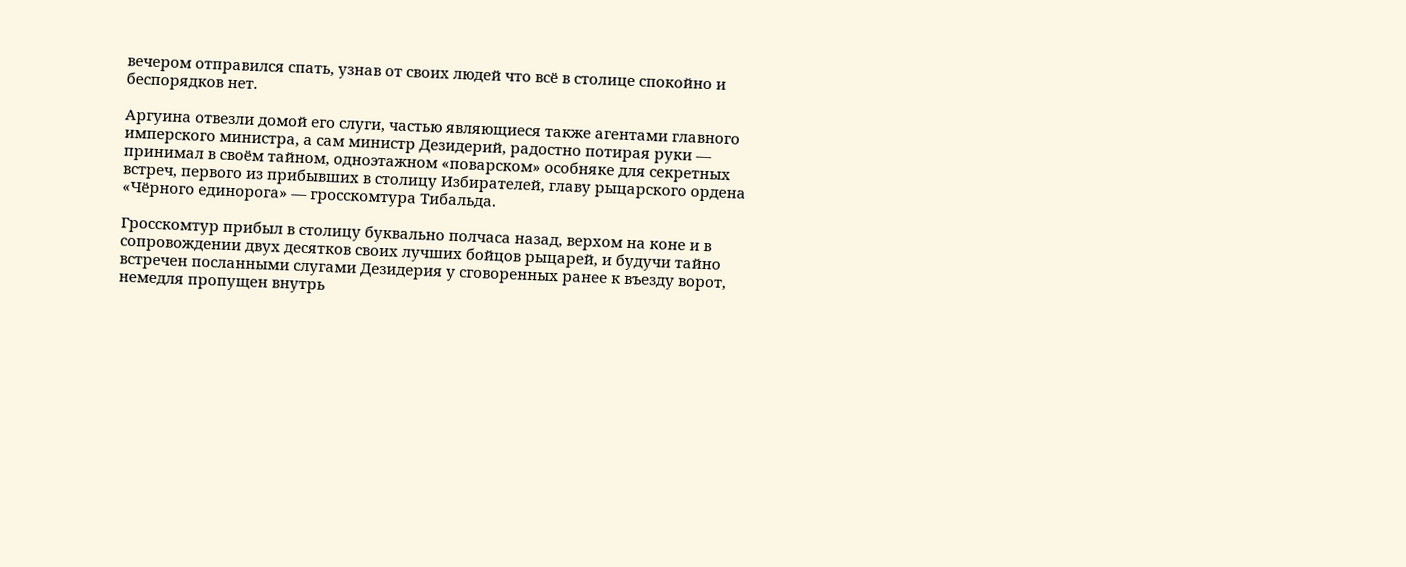вечером отправился спать, узнав от своих людей что всё в столице спокойно и беспорядков нет.

Аргуина отвезли домой его слуги, частью являющиеся также агентами главного имперского министра, а сам министр Дезидерий, радостно потирая руки — принимал в своём тайном, одноэтажном «поварском» особняке для секретных встреч, первого из прибывших в столицу Избирателей, главу рыцарского ордена «Чёрного единорога» — гросскомтура Тибальда.

Гросскомтур прибыл в столицу буквально полчаса назад, верхом на коне и в сопровождении двух десятков своих лучших бойцов рыцарей, и будучи тайно встречен посланными слугами Дезидерия у сговоренных ранее к въезду ворот, немедля пропущен внутрь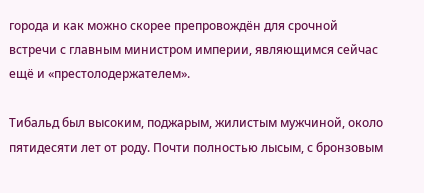города и как можно скорее препровождён для срочной встречи с главным министром империи, являющимся сейчас ещё и «престолодержателем».

Тибальд был высоким, поджарым, жилистым мужчиной, около пятидесяти лет от роду. Почти полностью лысым, с бронзовым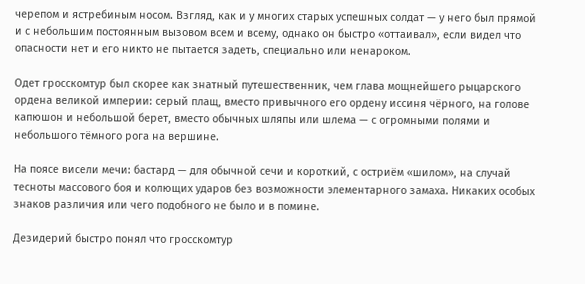черепом и ястребиным носом. Взгляд, как и у многих старых успешных солдат — у него был прямой и с небольшим постоянным вызовом всем и всему, однако он быстро «оттаивал», если видел что опасности нет и его никто не пытается задеть, специально или ненароком.

Одет гросскомтур был скорее как знатный путешественник, чем глава мощнейшего рыцарского ордена великой империи: серый плащ, вместо привычного его ордену иссиня чёрного, на голове капюшон и небольшой берет, вместо обычных шляпы или шлема — с огромными полями и небольшого тёмного рога на вершине.

На поясе висели мечи: бастард — для обычной сечи и короткий, с остриём «шилом», на случай тесноты массового боя и колющих ударов без возможности элементарного замаха. Никаких особых знаков различия или чего подобного не было и в помине.

Дезидерий быстро понял что гросскомтур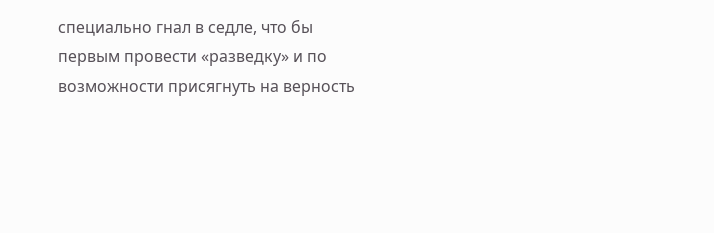специально гнал в седле, что бы первым провести «разведку» и по возможности присягнуть на верность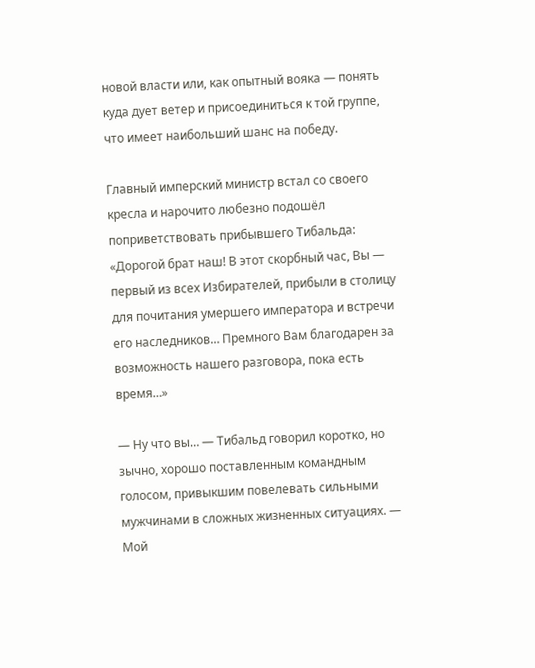новой власти или, как опытный вояка — понять куда дует ветер и присоединиться к той группе, что имеет наибольший шанс на победу.

Главный имперский министр встал со своего кресла и нарочито любезно подошёл поприветствовать прибывшего Тибальда: «Дорогой брат наш! В этот скорбный час, Вы — первый из всех Избирателей, прибыли в столицу для почитания умершего императора и встречи его наследников… Премного Вам благодарен за возможность нашего разговора, пока есть время…»

— Ну что вы… — Тибальд говорил коротко, но зычно, хорошо поставленным командным голосом, привыкшим повелевать сильными мужчинами в сложных жизненных ситуациях. — Мой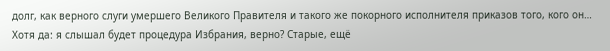долг, как верного слуги умершего Великого Правителя и такого же покорного исполнителя приказов того, кого он… Хотя да: я слышал будет процедура Избрания, верно? Старые, ещё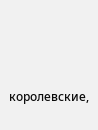королевские,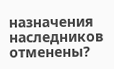назначения наследников отменены?